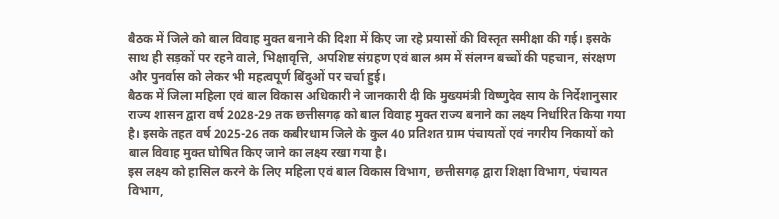बैठक में जिले को बाल विवाह मुक्त बनाने की दिशा में किए जा रहे प्रयासों की विस्तृत समीक्षा की गई। इसके साथ ही सड़कों पर रहने वाले, भिक्षावृत्ति, अपशिष्ट संग्रहण एवं बाल श्रम में संलग्न बच्चों की पहचान, संरक्षण और पुनर्वास को लेकर भी महत्वपूर्ण बिंदुओं पर चर्चा हुई।
बैठक में जिला महिला एवं बाल विकास अधिकारी ने जानकारी दी कि मुख्यमंत्री विष्णुदेव साय के निर्देशानुसार राज्य शासन द्वारा वर्ष 2028-29 तक छत्तीसगढ़ को बाल विवाह मुक्त राज्य बनाने का लक्ष्य निर्धारित किया गया है। इसके तहत वर्ष 2025-26 तक कबीरधाम जिले के कुल 40 प्रतिशत ग्राम पंचायतों एवं नगरीय निकायों को बाल विवाह मुक्त घोषित किए जाने का लक्ष्य रखा गया है।
इस लक्ष्य को हासिल करने के लिए महिला एवं बाल विकास विभाग, छत्तीसगढ़ द्वारा शिक्षा विभाग, पंचायत विभाग,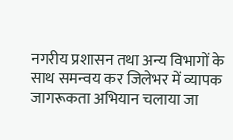नगरीय प्रशासन तथा अन्य विभागों के साथ समन्वय कर जिलेभर में व्यापक जागरूकता अभियान चलाया जा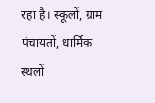रहा है। स्कूलों, ग्राम पंचायतों, धार्मिक स्थलों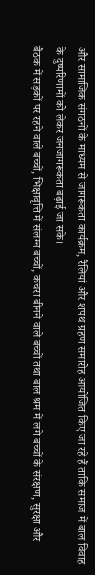और सामाजिक संगठनों के माध्यम से जागरूकता कार्यक्रम, रैलियां और शपथ ग्रहण समारोह आयोजित किए जा रहे हैं ताकि समाज में बाल विवाह के दुष्परिणामों को लेकर जनजागरूकता बढ़ाई जा सके।
बैठक में सड़कों पर रहने वाले बच्चों, भिक्षावृत्ति में संलग्न बच्चों, कचरा बीनने वाले बच्चों तथा बाल श्रम में लगे बच्चों के संरक्षण, सुरक्षा और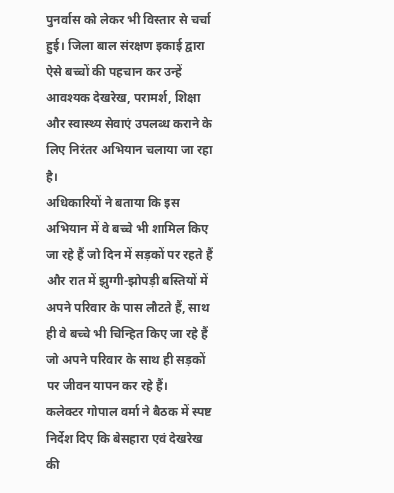पुनर्वास को लेकर भी विस्तार से चर्चा हुई। जिला बाल संरक्षण इकाई द्वारा ऐसे बच्चों की पहचान कर उन्हें आवश्यक देखरेख, परामर्श, शिक्षा और स्वास्थ्य सेवाएं उपलब्ध कराने के लिए निरंतर अभियान चलाया जा रहा है।
अधिकारियों ने बताया कि इस अभियान में वे बच्चे भी शामिल किए जा रहे हैं जो दिन में सड़कों पर रहते हैं और रात में झुग्गी-झोपड़ी बस्तियों में अपने परिवार के पास लौटते हैं, साथ ही वे बच्चे भी चिन्हित किए जा रहे हैं जो अपने परिवार के साथ ही सड़कों पर जीवन यापन कर रहे हैं।
कलेक्टर गोपाल वर्मा ने बैठक में स्पष्ट निर्देश दिए कि बेसहारा एवं देखरेख की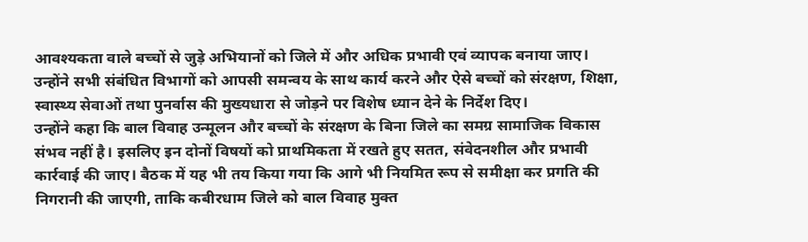आवश्यकता वाले बच्चों से जुड़े अभियानों को जिले में और अधिक प्रभावी एवं व्यापक बनाया जाए। उन्होंने सभी संबंधित विभागों को आपसी समन्वय के साथ कार्य करने और ऐसे बच्चों को संरक्षण, शिक्षा, स्वास्थ्य सेवाओं तथा पुनर्वास की मुख्यधारा से जोड़ने पर विशेष ध्यान देने के निर्देश दिए।
उन्होंने कहा कि बाल विवाह उन्मूलन और बच्चों के संरक्षण के बिना जिले का समग्र सामाजिक विकास संभव नहीं है। इसलिए इन दोनों विषयों को प्राथमिकता में रखते हुए सतत, संवेदनशील और प्रभावी कार्रवाई की जाए। बैठक में यह भी तय किया गया कि आगे भी नियमित रूप से समीक्षा कर प्रगति की निगरानी की जाएगी, ताकि कबीरधाम जिले को बाल विवाह मुक्त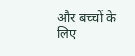और बच्चों के लिए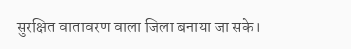सुरक्षित वातावरण वाला जिला बनाया जा सके।